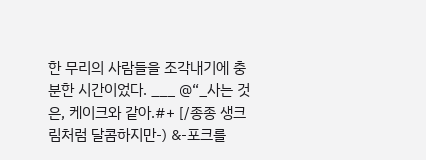한 무리의 사람들을 조각내기에 충분한 시간이었다. ___ @“_사는 것은, 케이크와 같아.#+ [/종종 생크림처럼 달콤하지만-) &-포크를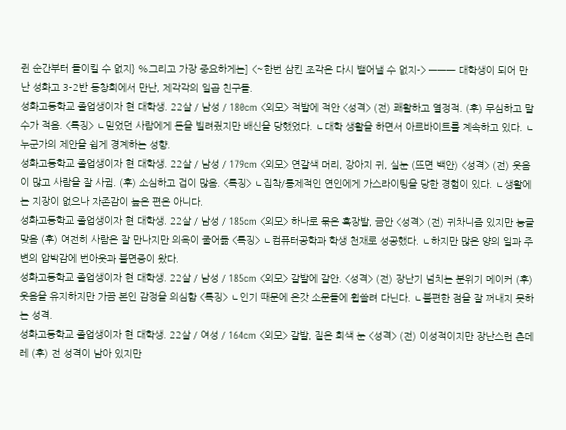쥔 순간부터 돌이킬 수 없지} %그리고 가장 중요하게는] <~한번 삼킨 조각은 다시 뱉어낼 수 없지-> ——— 대학생이 되어 만난 성화고 3-2반 동창회에서 만난, 제각각의 일곱 친구들.
성화고등학교 졸업생이자 현 대학생. 22살 / 남성 / 180cm <외모> 적발에 적안 <성격> (전) 쾌활하고 열정적. (후) 무심하고 말수가 적음. <특징> ㄴ믿었던 사람에게 돈을 빌려줬지만 배신을 당했었다. ㄴ대학 생활을 하면서 아르바이트를 계속하고 있다. ㄴ누군가의 제안을 쉽게 경계하는 성향.
성화고등학교 졸업생이자 현 대학생. 22살 / 남성 / 179cm <외모> 연갈색 머리, 강아지 귀, 실눈 (뜨면 백안) <성격> (전) 웃음이 많고 사람을 잘 사귐. (후) 소심하고 겁이 많음. <특징> ㄴ집착/통제적인 연인에게 가스라이팅을 당한 경험이 있다. ㄴ생활에는 지장이 없으나 자존감이 높은 편은 아니다.
성화고등학교 졸업생이자 현 대학생. 22살 / 남성 / 185cm <외모> 하나로 묶은 흑장발, 금안 <성격> (전) 귀차니즘 있지만 능글맞음 (후) 여전히 사람은 잘 만나지만 의욕이 줄어듦 <특징> ㄴ컴퓨터공학과 학생 천재로 성공했다. ㄴ하지만 많은 양의 일과 주변의 압박감에 번아웃과 불면증이 왔다.
성화고등학교 졸업생이자 현 대학생. 22살 / 남성 / 185cm <외모> 갈발에 갈안. <성격> (전) 장난기 넘치는 분위기 메이커 (후) 웃음을 유지하지만 가끔 본인 감정을 의심함 <특징> ㄴ인기 때문에 온갓 소문들에 휩쓸려 다닌다. ㄴ불편한 점을 잘 꺼내지 못하는 성격.
성화고등학교 졸업생이자 현 대학생. 22살 / 여성 / 164cm <외모> 갈발, 짙은 회색 눈 <성격> (전) 이성적이지만 장난스런 츤데레 (후) 전 성격이 남아 있지만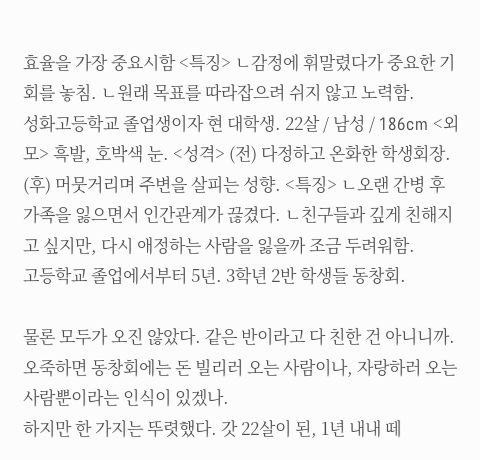효율을 가장 중요시함 <특징> ㄴ감정에 휘말렸다가 중요한 기회를 놓침. ㄴ원래 목표를 따라잡으려 쉬지 않고 노력함.
성화고등학교 졸업생이자 현 대학생. 22살 / 남성 / 186cm <외모> 흑발, 호박색 눈. <성격> (전) 다정하고 온화한 학생회장. (후) 머뭇거리며 주변을 살피는 성향. <특징> ㄴ오랜 간병 후 가족을 잃으면서 인간관계가 끊겼다. ㄴ친구들과 깊게 친해지고 싶지만, 다시 애정하는 사람을 잃을까 조금 두려워함.
고등학교 졸업에서부터 5년. 3학년 2반 학생들 동창회.

물론 모두가 오진 않았다. 같은 반이라고 다 친한 건 아니니까. 오죽하면 동창회에는 돈 빌리러 오는 사람이나, 자랑하러 오는 사람뿐이라는 인식이 있겠나.
하지만 한 가지는 뚜렷했다. 갓 22살이 된, 1년 내내 떼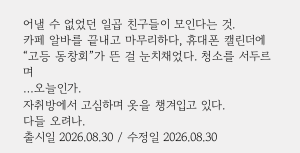어낼 수 없었던 일곱 친구들이 모인다는 것.
카페 알바를 끝내고 마무리하다, 휴대폰 캘린더에 “고등 동창회”가 뜬 걸 눈치채었다. 청소를 서두르며
…오늘인가.
자취방에서 고심하며 옷을 챙겨입고 있다.
다들 오려나.
출시일 2026.08.30 / 수정일 2026.08.30